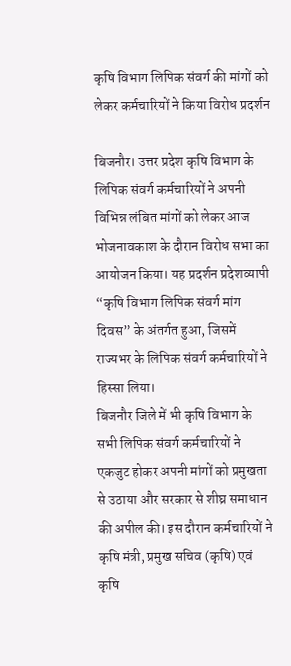कृषि विभाग लिपिक संवर्ग की मांगों को लेकर कर्मचारियों ने किया विरोध प्रदर्शन

बिजनौर। उत्तर प्रदेश कृषि विभाग के लिपिक संवर्ग कर्मचारियों ने अपनी विभिन्न लंबित मांगों को लेकर आज भोजनावकाश के दौरान विरोध सभा का आयोजन किया। यह प्रदर्शन प्रदेशव्यापी “कृषि विभाग लिपिक संवर्ग मांग दिवस” के अंतर्गत हुआ, जिसमें राज्यभर के लिपिक संवर्ग कर्मचारियों ने हिस्सा लिया।
बिजनौर जिले में भी कृषि विभाग के सभी लिपिक संवर्ग कर्मचारियों ने एकजुट होकर अपनी मांगों को प्रमुखता से उठाया और सरकार से शीघ्र समाधान की अपील की। इस दौरान कर्मचारियों ने कृषि मंत्री, प्रमुख सचिव (कृषि) एवं कृषि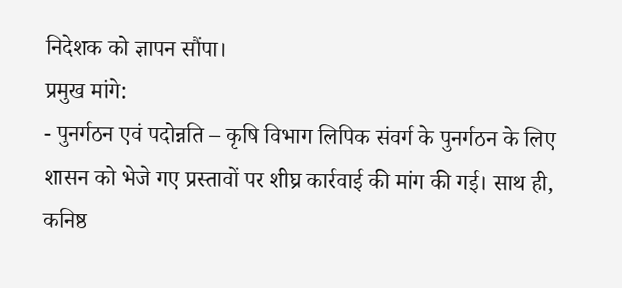निदेशक को ज्ञापन सौंपा।
प्रमुख मांगे:
- पुनर्गठन एवं पदोन्नति – कृषि विभाग लिपिक संवर्ग के पुनर्गठन के लिए शासन को भेजे गए प्रस्तावों पर शीघ्र कार्रवाई की मांग की गई। साथ ही, कनिष्ठ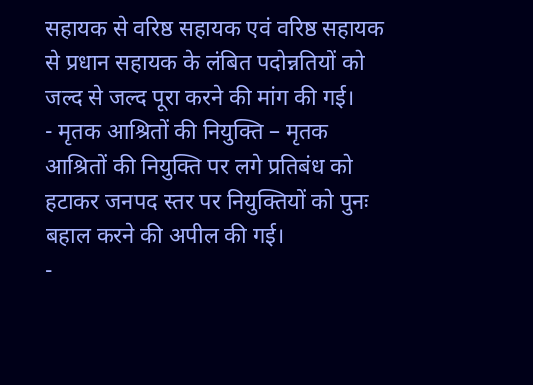सहायक से वरिष्ठ सहायक एवं वरिष्ठ सहायक से प्रधान सहायक के लंबित पदोन्नतियों को जल्द से जल्द पूरा करने की मांग की गई।
- मृतक आश्रितों की नियुक्ति – मृतक आश्रितों की नियुक्ति पर लगे प्रतिबंध को हटाकर जनपद स्तर पर नियुक्तियों को पुनः बहाल करने की अपील की गई।
-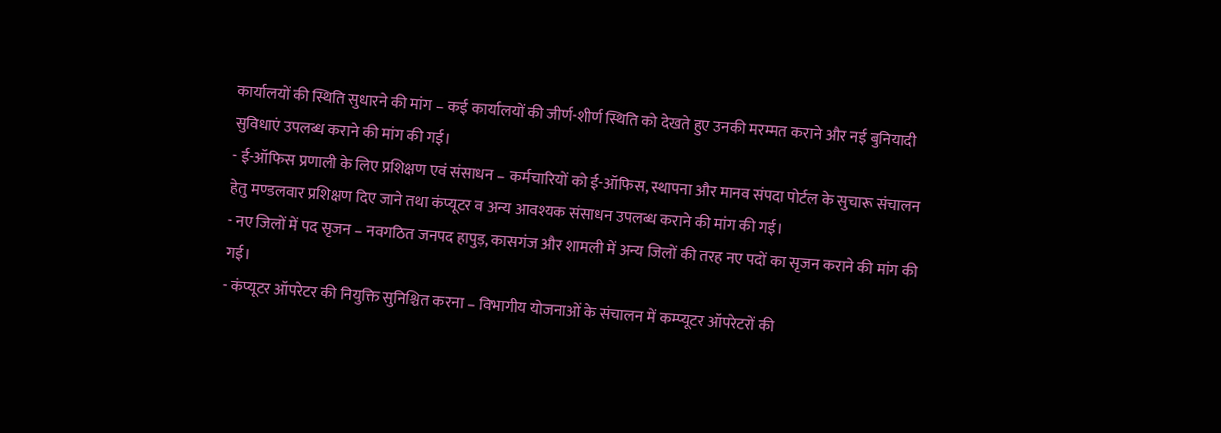कार्यालयों की स्थिति सुधारने की मांग – कई कार्यालयों की जीर्ण-शीर्ण स्थिति को देखते हुए उनकी मरम्मत कराने और नई बुनियादी सुविधाएं उपलब्ध कराने की मांग की गई।
- ई-ऑफिस प्रणाली के लिए प्रशिक्षण एवं संसाधन – कर्मचारियों को ई-ऑफिस, स्थापना और मानव संपदा पोर्टल के सुचारू संचालन हेतु मण्डलवार प्रशिक्षण दिए जाने तथा कंप्यूटर व अन्य आवश्यक संसाधन उपलब्ध कराने की मांग की गई।
- नए जिलों में पद सृजन – नवगठित जनपद हापुड़, कासगंज और शामली में अन्य जिलों की तरह नए पदों का सृजन कराने की मांग की गई।
- कंप्यूटर ऑपरेटर की नियुक्ति सुनिश्चित करना – विभागीय योजनाओं के संचालन में कम्प्यूटर ऑपरेटरों की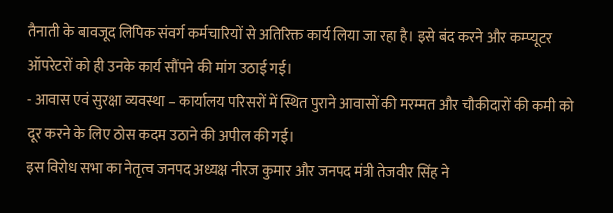तैनाती के बावजूद लिपिक संवर्ग कर्मचारियों से अतिरिक्त कार्य लिया जा रहा है। इसे बंद करने और कम्प्यूटर ऑपरेटरों को ही उनके कार्य सौंपने की मांग उठाई गई।
- आवास एवं सुरक्षा व्यवस्था – कार्यालय परिसरों में स्थित पुराने आवासों की मरम्मत और चौकीदारों की कमी को दूर करने के लिए ठोस कदम उठाने की अपील की गई।
इस विरोध सभा का नेतृत्व जनपद अध्यक्ष नीरज कुमार और जनपद मंत्री तेजवीर सिंह ने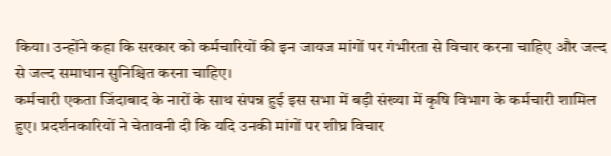किया। उन्होंने कहा कि सरकार को कर्मचारियों की इन जायज मांगों पर गंभीरता से विचार करना चाहिए और जल्द से जल्द समाधान सुनिश्चित करना चाहिए।
कर्मचारी एकता जिंदाबाद के नारों के साथ संपन्न हुई इस सभा में बड़ी संख्या में कृषि विभाग के कर्मचारी शामिल हुए। प्रदर्शनकारियों ने चेतावनी दी कि यदि उनकी मांगों पर शीघ्र विचार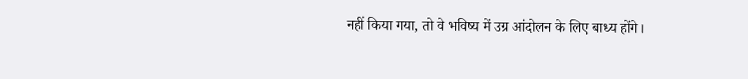नहीं किया गया, तो वे भविष्य में उग्र आंदोलन के लिए बाध्य होंगे।